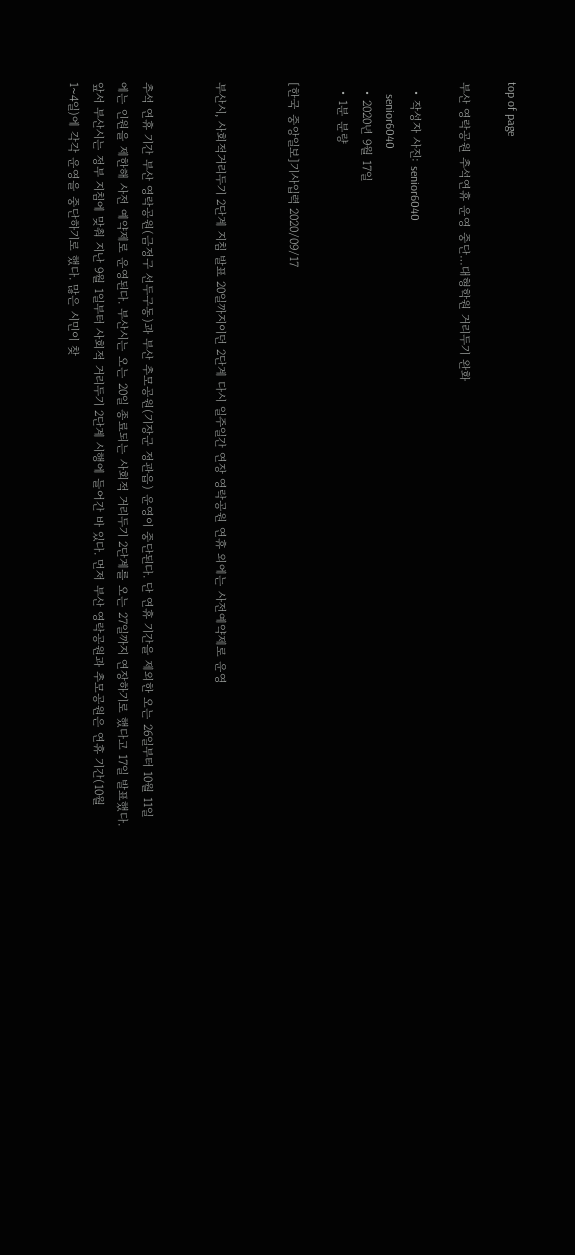top of page

부산 영락공원 추석연휴 운영 중단…대형학원 거리두기 완화

  • 작성자 사진: senior6040
    senior6040
  • 2020년 9월 17일
  • 1분 분량

[한국 중앙일보]기사입력 2020/09/17


부산시, 사회적거리두기 2단계 지침 발표 20일까지이던 2단계 다시 일주일간 연장 영락공원 연휴 외에는 사전예약제로 운영


추석 연휴 기간 부산 영락공원(금정구 선두구동)과 부산 추모공원(기장군 정관읍) 운영이 중단된다. 단 연휴 기간을 제외한 오는 26일부터 10월 11일에는 인원을 제한해 사전 예약제로 운영된다. 부산시는 오는 20일 종료되는 사회적 거리두기 2단계를 오는 27일까지 연장하기로 했다고 17일 발표했다. 앞서 부산시는 정부 지침에 맞춰 지난 9월 1일부터 사회적 거리두기 2단계 시행에 들어간 바 있다. 먼저 부산 영락공원과 추모공원은 연휴 기간(10월 1~4일)에 각각 운영을 중단하기로 했다. 많은 시민이 찾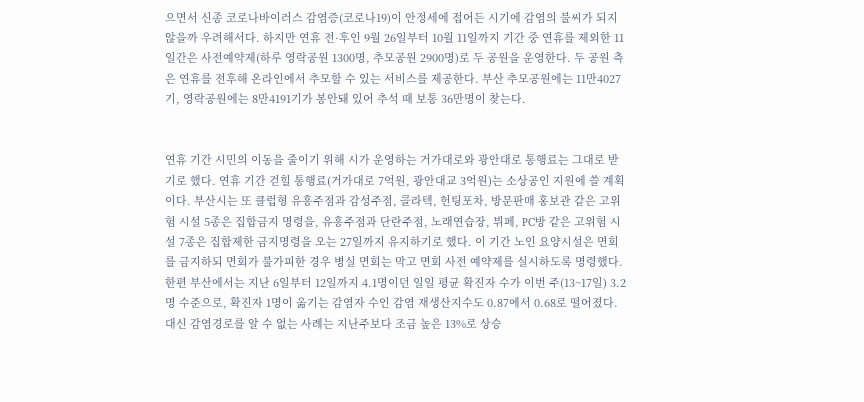으면서 신종 코로나바이러스 감염증(코로나19)이 안정세에 접어든 시기에 감염의 불씨가 되지 않을까 우려해서다. 하지만 연휴 전·후인 9월 26일부터 10월 11일까지 기간 중 연휴를 제외한 11일간은 사전예약제(하루 영락공원 1300명, 추모공원 2900명)로 두 공원을 운영한다. 두 공원 측은 연휴를 전후해 온라인에서 추모할 수 있는 서비스를 제공한다. 부산 추모공원에는 11만4027기, 영락공원에는 8만4191기가 봉안돼 있어 추석 때 보통 36만명이 찾는다.


연휴 기간 시민의 이동을 줄이기 위해 시가 운영하는 거가대로와 광안대로 통행료는 그대로 받기로 했다. 연휴 기간 걷힐 통행료(거가대로 7억원, 광안대교 3억원)는 소상공인 지원에 쓸 계획이다. 부산시는 또 클럽형 유흥주점과 감성주점, 콜라텍, 헌팅포차, 방문판매 홍보관 같은 고위험 시설 5종은 집합금지 명령을, 유흥주점과 단란주점, 노래연습장, 뷔페, PC방 같은 고위험 시설 7종은 집합제한 금지명령을 오는 27일까지 유지하기로 했다. 이 기간 노인 요양시설은 면회를 금지하되 면회가 불가피한 경우 병실 면회는 막고 면회 사전 예약제를 실시하도록 명령했다. 한편 부산에서는 지난 6일부터 12일까지 4.1명이던 일일 평균 확진자 수가 이번 주(13~17일) 3.2명 수준으로, 확진자 1명이 옮기는 감염자 수인 감염 재생산지수도 0.87에서 0.68로 떨어졌다. 대신 감염경로를 알 수 없는 사례는 지난주보다 조금 높은 13%로 상승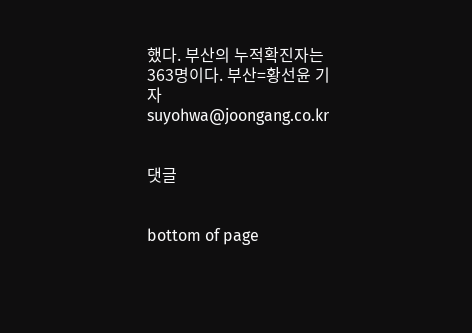했다. 부산의 누적확진자는 363명이다. 부산=황선윤 기자 suyohwa@joongang.co.kr


댓글


bottom of page